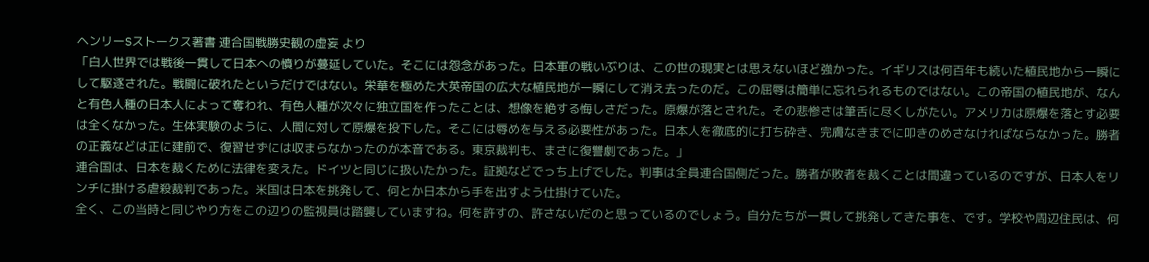ヘンリーSストークス著書 連合国戦勝史観の虚妄 より
「白人世界では戦後一貫して日本への憤りが蔓延していた。そこには怨念があった。日本軍の戦いぶりは、この世の現実とは思えないほど強かった。イギリスは何百年も続いた植民地から一瞬にして駆逐された。戦闘に破れたというだけではない。栄華を極めた大英帝国の広大な植民地が一瞬にして消え去ったのだ。この屈辱は簡単に忘れられるものではない。この帝国の植民地が、なんと有色人種の日本人によって奪われ、有色人種が次々に独立国を作ったことは、想像を絶する悔しさだった。原爆が落とされた。その悲惨さは筆舌に尽くしがたい。アメリカは原爆を落とす必要は全くなかった。生体実験のように、人間に対して原爆を投下した。そこには辱めを与える必要性があった。日本人を徹底的に打ち砕き、完膚なきまでに叩きのめさなければならなかった。勝者の正義などは正に建前で、復習せずには収まらなかったのが本音である。東京裁判も、まさに復讐劇であった。」
連合国は、日本を裁くために法律を変えた。ドイツと同じに扱いたかった。証拠などでっち上げでした。判事は全員連合国側だった。勝者が敗者を裁くことは間違っているのですが、日本人をリンチに掛ける虐殺裁判であった。米国は日本を挑発して、何とか日本から手を出すよう仕掛けていた。
全く、この当時と同じやり方をこの辺りの監視員は踏襲していますね。何を許すの、許さないだのと思っているのでしょう。自分たちが一貫して挑発してきた事を、です。学校や周辺住民は、何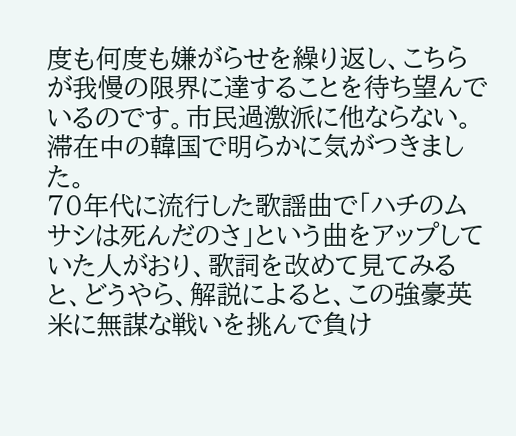度も何度も嫌がらせを繰り返し、こちらが我慢の限界に達することを待ち望んでいるのです。市民過激派に他ならない。滞在中の韓国で明らかに気がつきました。
70年代に流行した歌謡曲で「ハチのムサシは死んだのさ」という曲をアップしていた人がおり、歌詞を改めて見てみると、どうやら、解説によると、この強豪英米に無謀な戦いを挑んで負け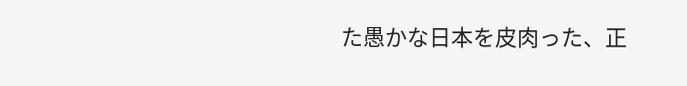た愚かな日本を皮肉った、正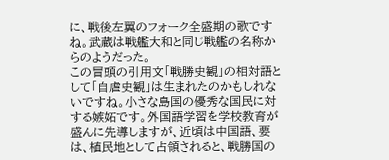に、戦後左翼のフォーク全盛期の歌ですね。武蔵は戦艦大和と同じ戦艦の名称からのようだった。
この冒頭の引用文「戦勝史観」の相対語として「自虐史観」は生まれたのかもしれないですね。小さな島国の優秀な国民に対する嫉妬です。外国語学習を学校教育が盛んに先導しますが、近頃は中国語、要は、植民地として占領されると、戦勝国の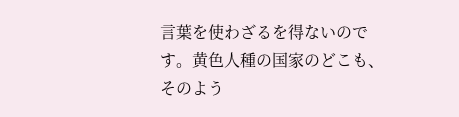言葉を使わざるを得ないのです。黄色人種の国家のどこも、そのよう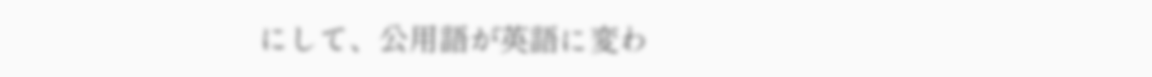にして、公用語が英語に変わ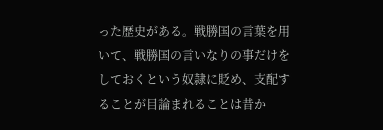った歴史がある。戦勝国の言葉を用いて、戦勝国の言いなりの事だけをしておくという奴隷に貶め、支配することが目論まれることは昔か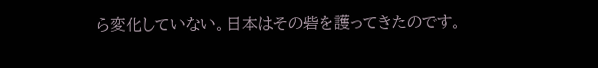ら変化していない。日本はその砦を護ってきたのです。